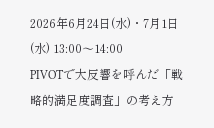2026年6月24日(水)・7月1日(水) 13:00〜14:00
PIVOTで大反響を呼んだ「戦略的満足度調査」の考え方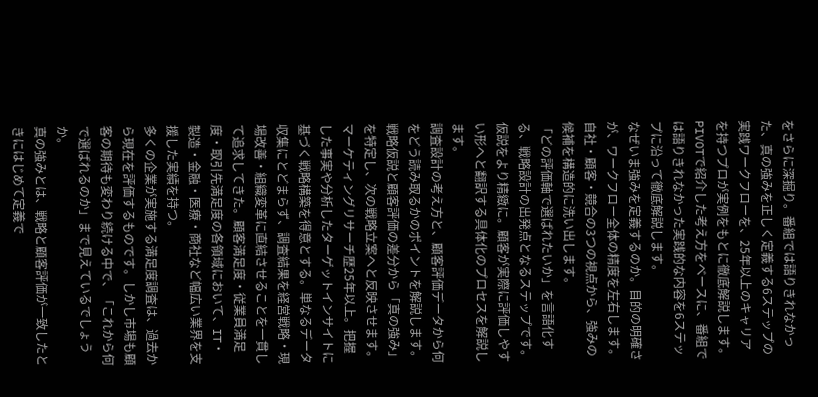をさらに深掘り。番組では語りきれなかった、真の強みを正しく定義する6ステップの実践ワークフローを、25年以上のキャリアを持つプロが実例をもとに徹底解説します。
PIVOTで紹介した考え方をベースに、番組では語りきれなかった実践的な内容を6ステップに沿って徹底解説します。
なぜいま強みを定義するのか。目的の明確さが、ワークフロー全体の精度を左右します。
自社・顧客・競合の3つの視点から、強みの候補を構造的に洗い出します。
「どの評価軸で選ばれたいか」を言語化する、戦略設計の出発点となるステップです。
仮説をより精緻に。顧客が実際に評価しやすい形へと翻訳する具体化のプロセスを解説します。
調査設計の考え方と、顧客評価データから何をどう読み取るかのポイントを解説します。
戦略仮説と顧客評価の差分から「真の強み」を特定し、次の戦略立案へと反映させます。
マーケティングリサーチ歴25年以上。把握した事実や分析したターゲットインサイトに基づく戦略構築を得意とする。単なるデータ収集にとどまらず、調査結果を経営戦略・現場改善・組織変革に直結させることを一貫して追求してきた。顧客満足度・従業員満足度・取引先満足度の各領域において、IT・製造・金融・医療・商社など幅広い業界を支援した実績を持つ。
多くの企業が実施する満足度調査は、過去から現在を評価するものです。しかし市場も顧客の期待も変わり続ける中で、「これから何で選ばれるのか」まで見えているでしょうか。
真の強みとは、戦略と顧客評価が一致したときにはじめて定義で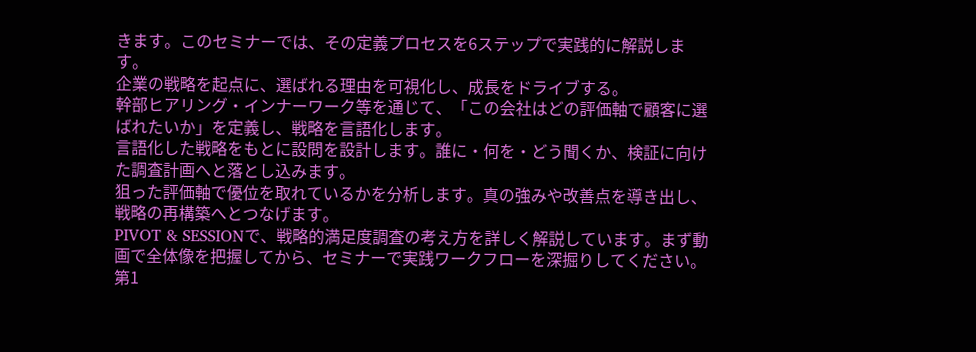きます。このセミナーでは、その定義プロセスを6ステップで実践的に解説します。
企業の戦略を起点に、選ばれる理由を可視化し、成長をドライブする。
幹部ヒアリング・インナーワーク等を通じて、「この会社はどの評価軸で顧客に選ばれたいか」を定義し、戦略を言語化します。
言語化した戦略をもとに設問を設計します。誰に・何を・どう聞くか、検証に向けた調査計画へと落とし込みます。
狙った評価軸で優位を取れているかを分析します。真の強みや改善点を導き出し、戦略の再構築へとつなげます。
PIVOT & SESSIONで、戦略的満足度調査の考え方を詳しく解説しています。まず動画で全体像を把握してから、セミナーで実践ワークフローを深掘りしてください。
第1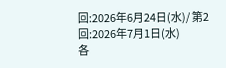回:2026年6月24日(水)/ 第2回:2026年7月1日(水)
各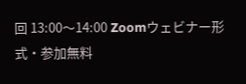回 13:00〜14:00 Zoomウェビナー形式・参加無料